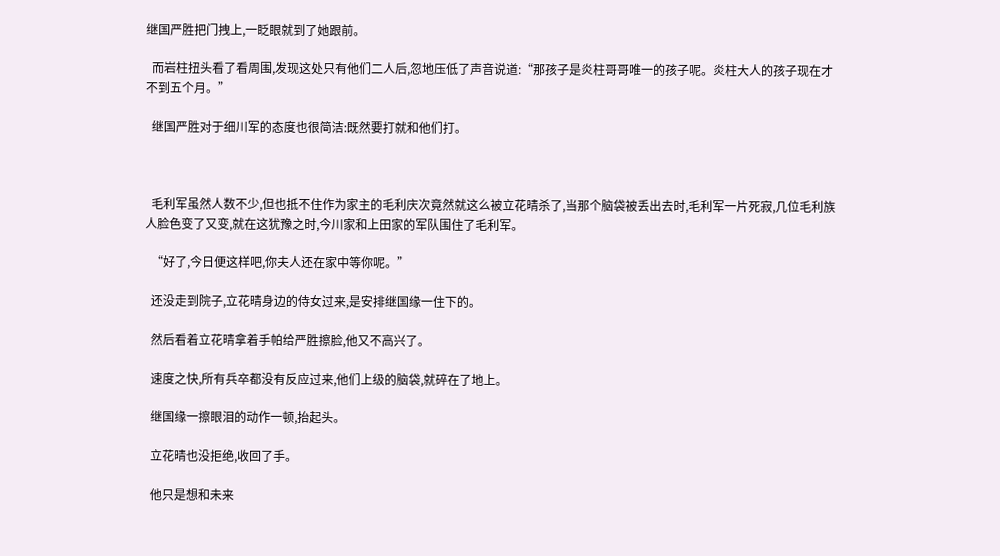继国严胜把门拽上,一眨眼就到了她跟前。

  而岩柱扭头看了看周围,发现这处只有他们二人后,忽地压低了声音说道:“那孩子是炎柱哥哥唯一的孩子呢。炎柱大人的孩子现在才不到五个月。”

  继国严胜对于细川军的态度也很简洁:既然要打就和他们打。



  毛利军虽然人数不少,但也抵不住作为家主的毛利庆次竟然就这么被立花晴杀了,当那个脑袋被丢出去时,毛利军一片死寂,几位毛利族人脸色变了又变,就在这犹豫之时,今川家和上田家的军队围住了毛利军。

  “好了,今日便这样吧,你夫人还在家中等你呢。”

  还没走到院子,立花晴身边的侍女过来,是安排继国缘一住下的。

  然后看着立花晴拿着手帕给严胜擦脸,他又不高兴了。

  速度之快,所有兵卒都没有反应过来,他们上级的脑袋,就碎在了地上。

  继国缘一擦眼泪的动作一顿,抬起头。

  立花晴也没拒绝,收回了手。

  他只是想和未来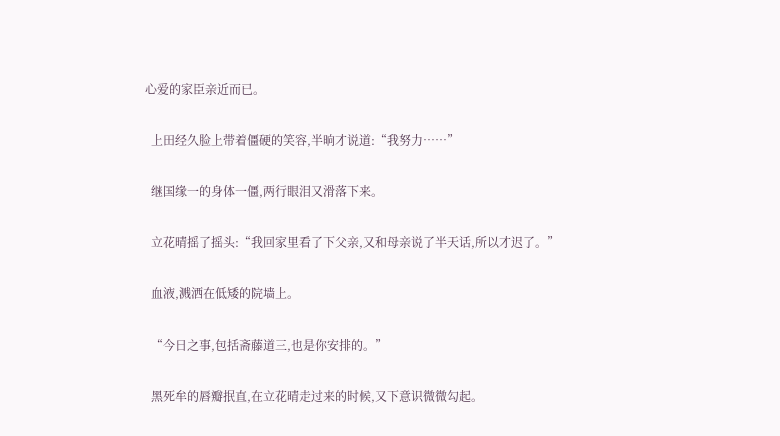心爱的家臣亲近而已。

  上田经久脸上带着僵硬的笑容,半晌才说道:“我努力……”

  继国缘一的身体一僵,两行眼泪又滑落下来。

  立花晴摇了摇头:“我回家里看了下父亲,又和母亲说了半天话,所以才迟了。”

  血液,溅洒在低矮的院墙上。

  “今日之事,包括斋藤道三,也是你安排的。”

  黑死牟的唇瓣抿直,在立花晴走过来的时候,又下意识微微勾起。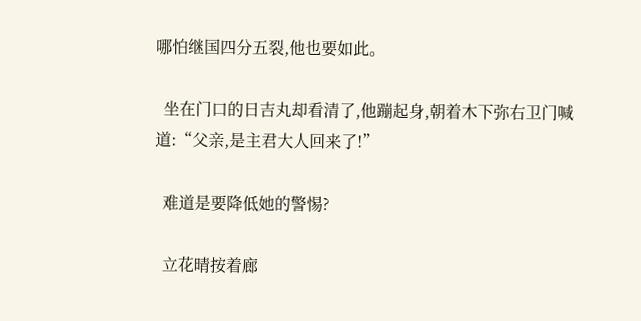哪怕继国四分五裂,他也要如此。

  坐在门口的日吉丸却看清了,他蹦起身,朝着木下弥右卫门喊道:“父亲,是主君大人回来了!”

  难道是要降低她的警惕?

  立花晴按着廊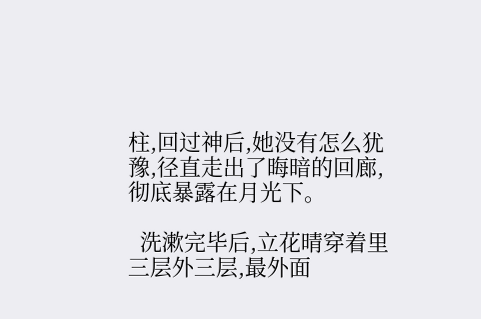柱,回过神后,她没有怎么犹豫,径直走出了晦暗的回廊,彻底暴露在月光下。

  洗漱完毕后,立花晴穿着里三层外三层,最外面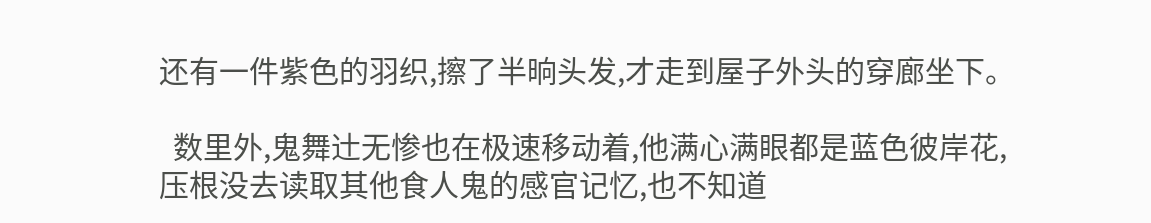还有一件紫色的羽织,擦了半晌头发,才走到屋子外头的穿廊坐下。

  数里外,鬼舞辻无惨也在极速移动着,他满心满眼都是蓝色彼岸花,压根没去读取其他食人鬼的感官记忆,也不知道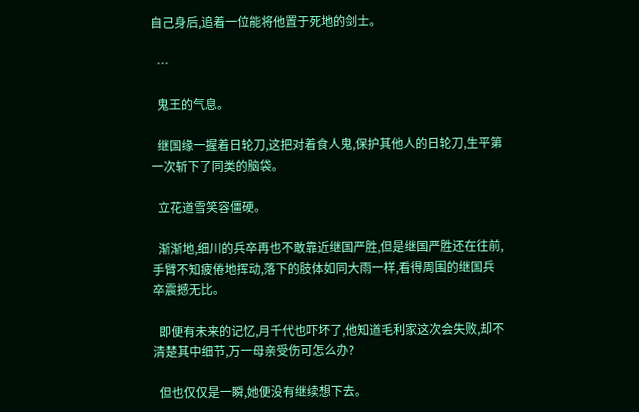自己身后,追着一位能将他置于死地的剑士。

  …

  鬼王的气息。

  继国缘一握着日轮刀,这把对着食人鬼,保护其他人的日轮刀,生平第一次斩下了同类的脑袋。

  立花道雪笑容僵硬。

  渐渐地,细川的兵卒再也不敢靠近继国严胜,但是继国严胜还在往前,手臂不知疲倦地挥动,落下的肢体如同大雨一样,看得周围的继国兵卒震撼无比。

  即便有未来的记忆,月千代也吓坏了,他知道毛利家这次会失败,却不清楚其中细节,万一母亲受伤可怎么办?

  但也仅仅是一瞬,她便没有继续想下去。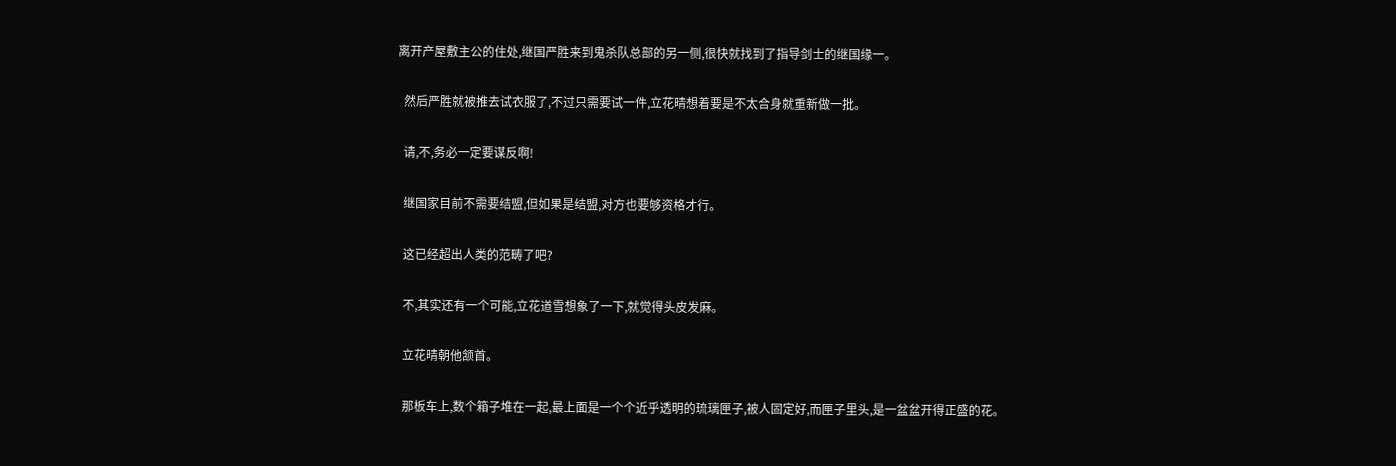离开产屋敷主公的住处,继国严胜来到鬼杀队总部的另一侧,很快就找到了指导剑士的继国缘一。

  然后严胜就被推去试衣服了,不过只需要试一件,立花晴想着要是不太合身就重新做一批。

  请,不,务必一定要谋反啊!

  继国家目前不需要结盟,但如果是结盟,对方也要够资格才行。

  这已经超出人类的范畴了吧?

  不,其实还有一个可能,立花道雪想象了一下,就觉得头皮发麻。

  立花晴朝他颔首。

  那板车上,数个箱子堆在一起,最上面是一个个近乎透明的琉璃匣子,被人固定好,而匣子里头,是一盆盆开得正盛的花。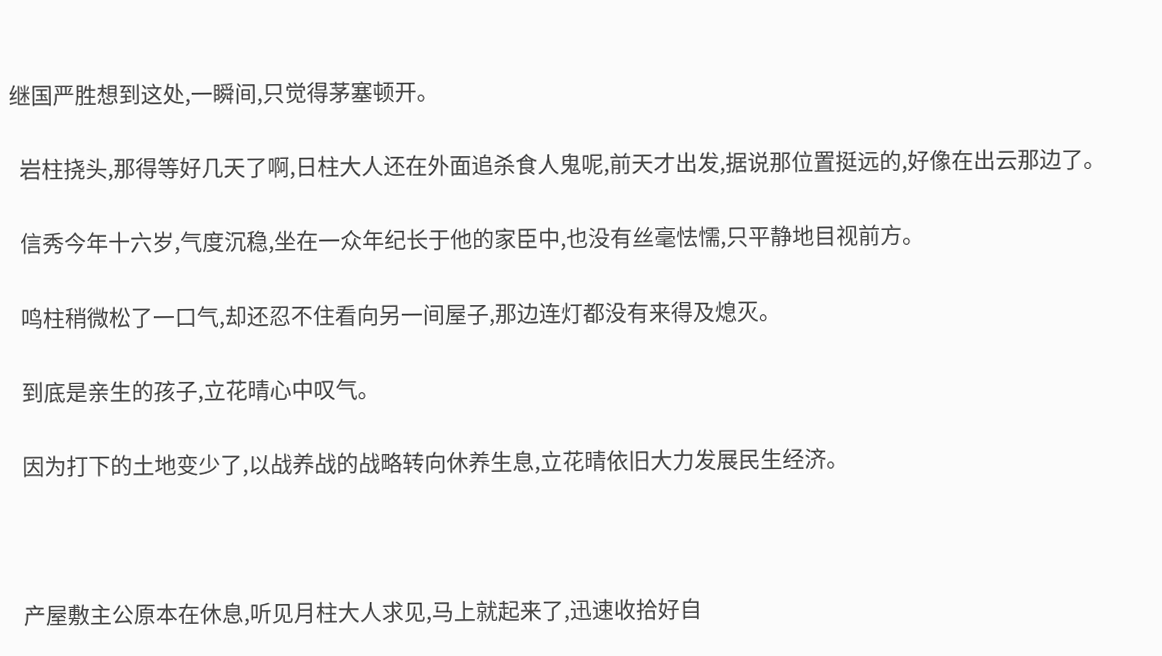继国严胜想到这处,一瞬间,只觉得茅塞顿开。

  岩柱挠头,那得等好几天了啊,日柱大人还在外面追杀食人鬼呢,前天才出发,据说那位置挺远的,好像在出云那边了。

  信秀今年十六岁,气度沉稳,坐在一众年纪长于他的家臣中,也没有丝毫怯懦,只平静地目视前方。

  鸣柱稍微松了一口气,却还忍不住看向另一间屋子,那边连灯都没有来得及熄灭。

  到底是亲生的孩子,立花晴心中叹气。

  因为打下的土地变少了,以战养战的战略转向休养生息,立花晴依旧大力发展民生经济。



  产屋敷主公原本在休息,听见月柱大人求见,马上就起来了,迅速收拾好自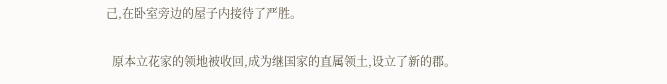己,在卧室旁边的屋子内接待了严胜。

  原本立花家的领地被收回,成为继国家的直属领土,设立了新的郡。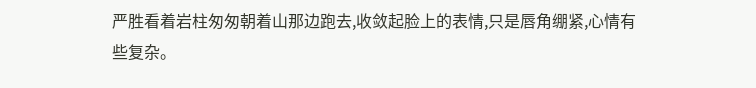严胜看着岩柱匆匆朝着山那边跑去,收敛起脸上的表情,只是唇角绷紧,心情有些复杂。